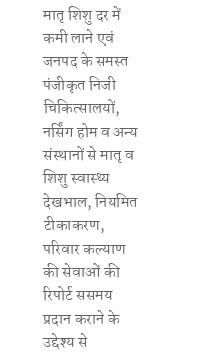मातृ शिशु दर में कमी लाने एवं जनपद के समस्त पंजीकृत निजी चिकित्सालयों, नर्सिंग होम व अन्य संस्थानों से मातृ व शिशु स्वास्थ्य देखभाल, नियमित टीकाकरण, परिवार कल्याण की सेवाओं की रिपोर्ट ससमय प्रदान कराने के उद्देश्य से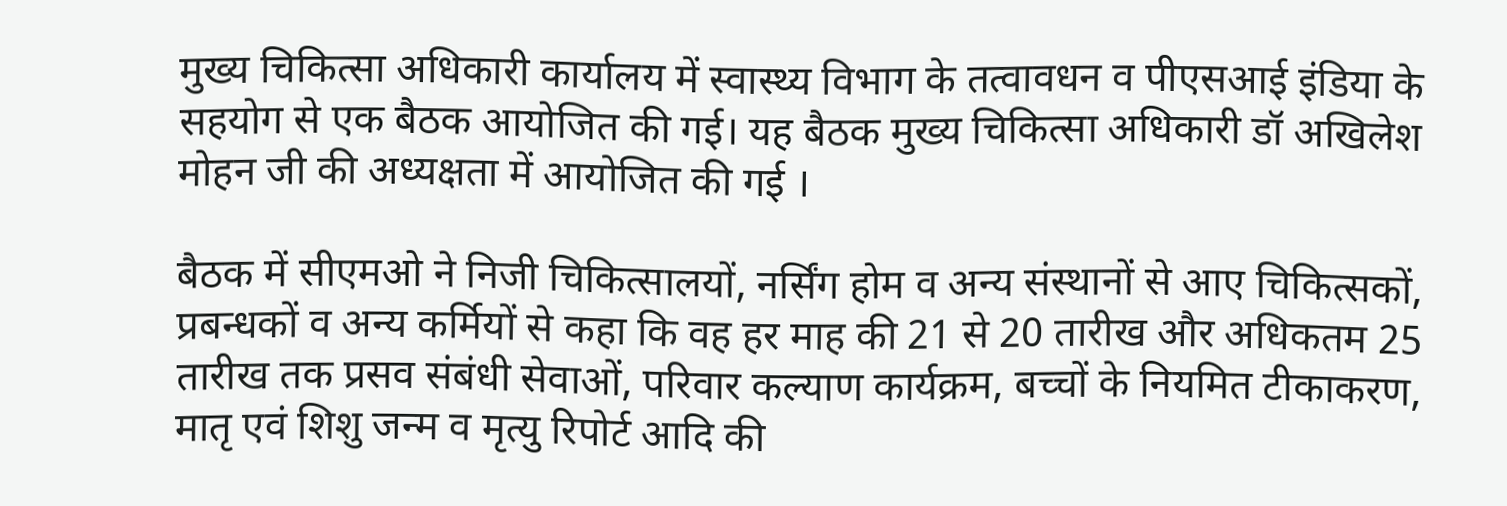मुख्य चिकित्सा अधिकारी कार्यालय में स्वास्थ्य विभाग के तत्वावधन व पीएसआई इंडिया के सहयोग से एक बैठक आयोजित की गई। यह बैठक मुख्य चिकित्सा अधिकारी डॉ अखिलेश मोहन जी की अध्यक्षता में आयोजित की गई ।

बैठक में सीएमओ ने निजी चिकित्सालयों, नर्सिंग होम व अन्य संस्थानों से आए चिकित्सकों, प्रबन्धकों व अन्य कर्मियों से कहा कि वह हर माह की 21 से 20 तारीख और अधिकतम 25 तारीख तक प्रसव संबंधी सेवाओं, परिवार कल्याण कार्यक्रम, बच्चों के नियमित टीकाकरण, मातृ एवं शिशु जन्म व मृत्यु रिपोर्ट आदि की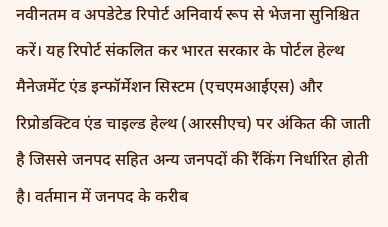नवीनतम व अपडेटेड रिपोर्ट अनिवार्य रूप से भेजना सुनिश्चित करें। यह रिपोर्ट संकलित कर भारत सरकार के पोर्टल हेल्थ मैनेजमेंट एंड इन्फॉर्मेशन सिस्टम (एचएमआईएस) और रिप्रोडक्टिव एंड चाइल्ड हेल्थ (आरसीएच) पर अंकित की जाती है जिससे जनपद सहित अन्य जनपदों की रैंकिंग निर्धारित होती है। वर्तमान में जनपद के करीब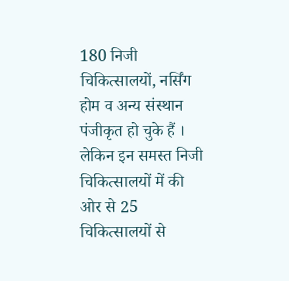180 निजी चिकित्सालयों, नर्सिंग होम व अन्य संस्थान पंजीकृत हो चुके हैं । लेकिन इन समस्त निजी चिकित्सालयों में की ओर से 25 चिकित्सालयों से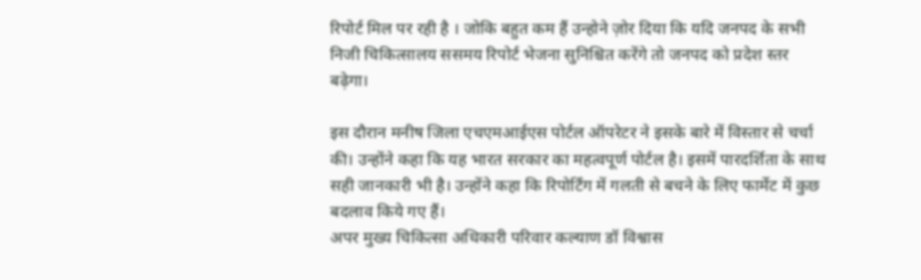रिपोर्ट मिल पर रही है । जोकि बहुत कम हैं उन्होने ज़ोर दिया कि यदि जनपद के सभी निजी चिकित्सालय ससमय रिपोर्ट भेजना सुनिश्चित करेंगे तो जनपद को प्रदेश स्तर बढ़ेगा।

इस दौरान मनीष जिला एचएमआईएस पोर्टल ऑपरेटर ने इसके बारे में विस्तार से चर्चा की। उन्होंने कहा कि यह भारत सरकार का महत्वपूर्ण पोर्टल है। इसमें पारदर्शिता के साथ सही जानकारी भी है। उन्होंने कहा कि रिपोर्टिंग में गलती से बचने के लिए फार्मेट में कुछ बदलाव किये गए हैं।
अपर मुख्य चिकित्सा अधिकारी परिवार कल्याण डॉ विश्वास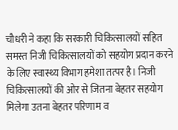चौधरी ने कहा कि सरकारी चिकित्सालयों सहित समस्त निजी चिकित्सालयों को सहयोग प्रदान करने के लिए स्वास्थ्य विभाग हमेशा तत्पर है। निजी चिकित्सालयों की ओर से जितना बेहतर सहयोग मिलेगा उतना बेहतर परिणाम व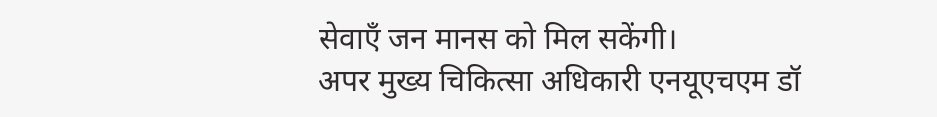सेवाएँ जन मानस को मिल सकेंगी।
अपर मुख्य चिकित्सा अधिकारी एनयूएचएम डॉ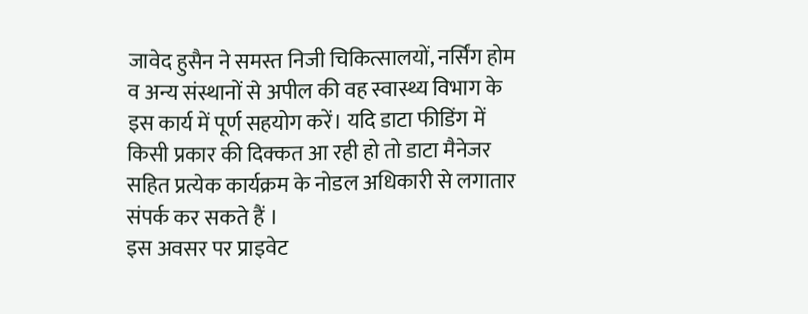जावेद हुसैन ने समस्त निजी चिकित्सालयों, नर्सिंग होम व अन्य संस्थानों से अपील की वह स्वास्थ्य विभाग के इस कार्य में पूर्ण सहयोग करें। यदि डाटा फीडिंग में किसी प्रकार की दिक्कत आ रही हो तो डाटा मैनेजर सहित प्रत्येक कार्यक्रम के नोडल अधिकारी से लगातार संपर्क कर सकते हैं ।
इस अवसर पर प्राइवेट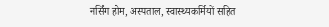नर्सिंग होम, अस्पताल, स्वास्थ्यकर्मियों सहित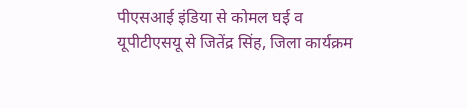पीएसआई इंडिया से कोमल घई व यूपीटीएसयू से जितेंद्र सिंह, जिला कार्यक्रम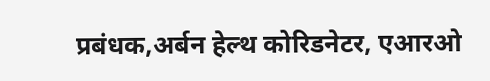प्रबंधक,अर्बन हेल्थ कोरिडनेटर, एआरओ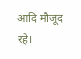आदि मौजूद रहे।